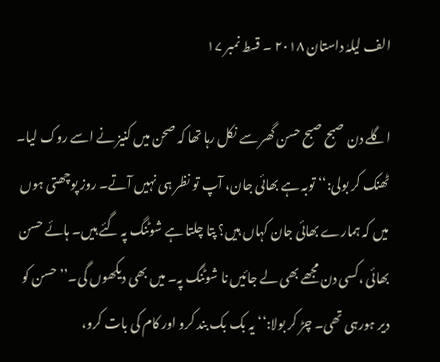الف لیلہٰ داستان ۲۰۱۸ ۔ قسط نمبر ۱۷

اگلے دن صبح صبح حسن گھر سے نکل رہا تھا کہ صحن میں کنیز نے اسے روک لیا۔ ٹھنک کر بولی:‘‘توبہ ہے بھائی جان، آپ تو نظر ہی نہیں آتے۔ روز پوچھتی ہوں میں کہ ہمارے بھائی جان کہاں ہیں؟ پتا چلتا ہے شوٹنگ پہ گئے ہیں۔ ہائے حسن بھائی ،کسی دن مجھے بھی لے جائیں نا شوٹنگ پہ۔ میں بھی دیکھوں گی۔’’ حسن کو دیر ہورہی تھی۔ چڑ کر بولا:‘‘یہ بک بک بند کرو اور کام کی بات کرو،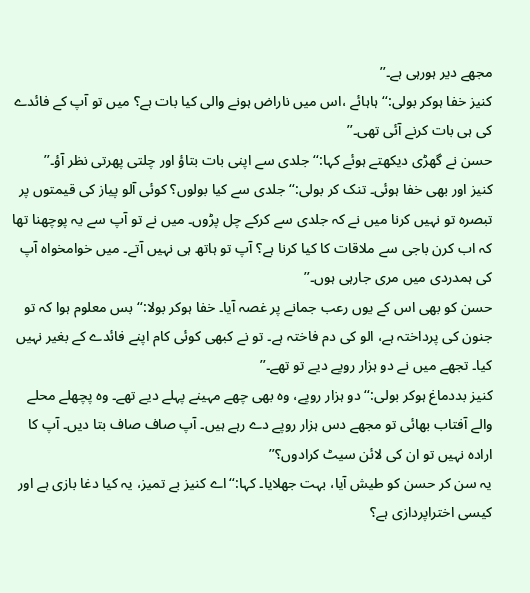مجھے دیر ہورہی ہے۔’’
کنیز خفا ہوکر بولی:‘‘ہاہائے ،اس میں ناراض ہونے والی کیا بات ہے؟ میں تو آپ کے فائدے کی ہی بات کرنے آئی تھی۔’’
حسن نے گھڑی دیکھتے ہوئے کہا:‘‘جلدی سے اپنی بات بتاؤ اور چلتی پھرتی نظر آؤ۔’’
کنیز اور بھی خفا ہوئی۔ تنک کر بولی:‘‘جلدی سے کیا بولوں؟ کوئی آلو پیاز کی قیمتوں پر تبصرہ تو نہیں کرنا میں نے کہ جلدی سے کرکے چل پڑوں۔ میں نے تو آپ سے یہ پوچھنا تھا کہ اب کرن باجی سے ملاقات کا کیا کرنا ہے؟ آپ تو ہاتھ ہی نہیں آتے۔ میں خوامخواہ آپ کی ہمدردی میں مری جارہی ہوں۔’’
حسن کو بھی اس کے یوں رعب جمانے پر غصہ آیا۔ خفا ہوکر بولا:‘‘بس معلوم ہوا کہ تو جنون کی پرداختہ ہے، الو کی دم فاختہ ہے۔ تو نے کبھی کوئی کام اپنے فائدے کے بغیر نہیں کیا۔ تجھے میں نے دو ہزار روپے دیے تو تھے۔’’
کنیز بددماغ ہوکر بولی:‘‘دو ہزار روپے، وہ بھی چھے مہینے پہلے دیے تھے۔ وہ پچھلے محلے والے آفتاب بھائی تو مجھے دس ہزار روپے دے رہے ہیں۔ آپ صاف صاف بتا دیں۔ آپ کا ارادہ نہیں تو ان کی لائن سیٹ کرادوں؟’’
یہ سن کر حسن کو طیش آیا، بہت جھلایا۔ کہا:‘‘اے کنیز بے تمیز، یہ کیا دغا بازی ہے اور کیسی اختراپردازی ہے؟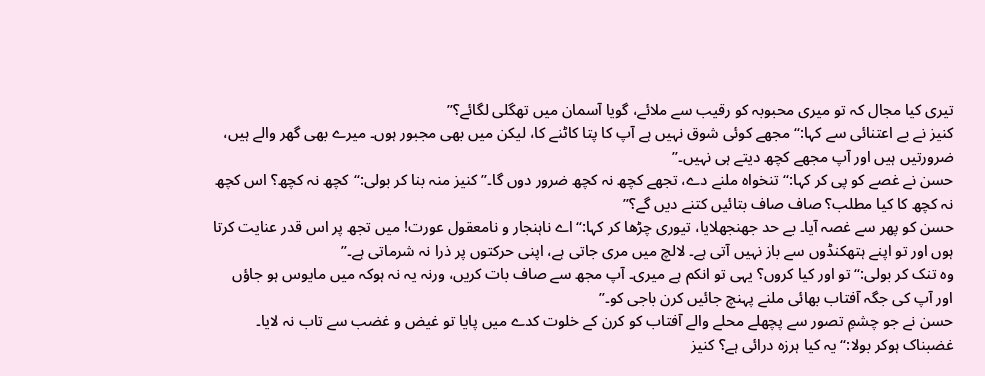تیری کیا مجال کہ تو میری محبوبہ کو رقیب سے ملائے، گویا آسمان میں تھگلی لگائے؟’’
کنیز نے بے اعتنائی سے کہا:‘‘مجھے کوئی شوق نہیں ہے آپ کا پتا کاٹنے کا، لیکن میں بھی مجبور ہوں۔ میرے بھی گھر والے ہیں، ضرورتیں ہیں اور آپ مجھے کچھ دیتے ہی نہیں۔’’
حسن نے غصے کو پی کر کہا:‘‘تنخواہ ملنے دے، تجھے کچھ نہ کچھ ضرور دوں گا۔’’ کنیز منہ بنا کر بولی:‘‘کچھ نہ کچھ؟ اس کچھ نہ کچھ کا کیا مطلب؟ صاف صاف بتائیں کتنے دیں گے؟’’
حسن کو پھر سے غصہ آیا۔ بے حد جھنجھلایا، تیوری چڑھا کر کہا:‘‘اے ناہنجار و نامعقول عورت! میں تجھ پر اس قدر عنایت کرتا ہوں اور تو اپنے ہتھکنڈوں سے باز نہیں آتی ہے۔ لالچ میں مری جاتی ہے، اپنی حرکتوں پر ذرا نہ شرماتی ہے۔’’
وہ تنک کر بولی:‘‘تو اور کیا کروں؟ یہی تو انکم ہے میری۔ آپ مجھ سے صاف بات کریں، ورنہ یہ نہ ہوکہ میں مایوس ہو جاؤں اور آپ کی جگہ آفتاب بھائی ملنے پہنچ جائیں کرن باجی کو۔’’
حسن نے جو چشمِ تصور سے پچھلے محلے والے آفتاب کو کرن کے خلوت کدے میں پایا تو غیض و غضب سے تاب نہ لایا۔ غضبناک ہوکر بولا:‘‘یہ کیا ہرزہ درائی ہے؟ کنیز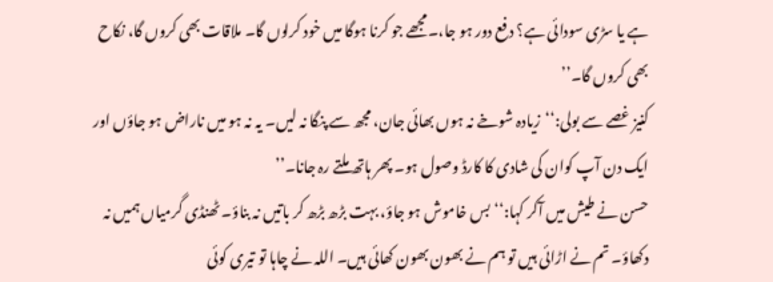ہے یا سڑی سودائی ہے؟ دفع دور ہو جا،۔مجھے جو کرنا ہوگا میں خود کرلوں گا۔ ملاقات بھی کروں گا، نکاح بھی کروں گا۔’’
کنیز غصے سے بولی:‘‘زیادہ شوخے نہ ہوں بھائی جان، مجھ سے پنگا نہ لیں۔ یہ نہ ہو میں ناراض ہو جاؤں اور ایک دن آپ کوان کی شادی کا کارڈ وصول ہو۔ پھر ہاتھ ملتے رہ جانا۔’’
حسن نے طیش میں آکر کہا:‘‘بس خاموش ہو جاؤ، بہت بڑھ بڑھ کر باتیں نہ بناؤ۔ ٹھنڈی گرمیاں ہمیں نہ دکھاؤ۔ تم نے اڑائی ہیں تو ہم نے بھون بھون کھائی ہیں۔ اللہ نے چاہا تو تیری کوئی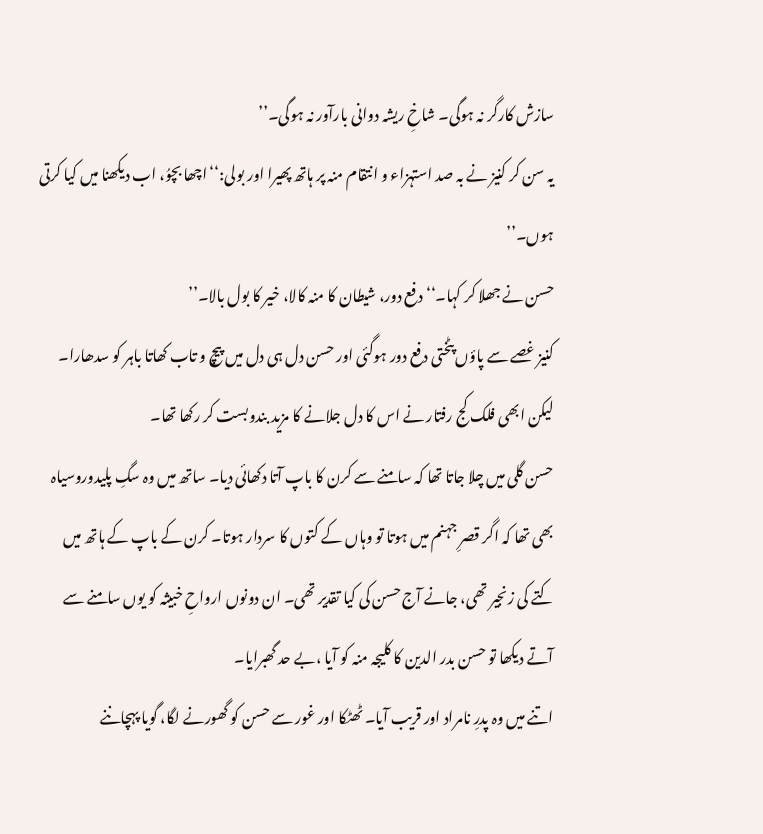سازش کارگر نہ ہوگی۔ شاخِ ریشہ دوانی بارآور نہ ہوگی۔’’
یہ سن کر کنیز نے بہ صد استہزاء و انتقام منہ پر ہاتھ پھیرا اور بولی:‘‘اچھا بچوُ، اب دیکھنا میں کیا کرتی ہوں۔’’
حسن نے جھلا کر کہا۔‘‘دفع دور، شیطان کا منہ کالا، خیر کا بول بالا۔’’
کنیز غصے سے پاؤں پٹختی دفع دور ہوگئی اور حسن دل ہی دل میں پیچ و تاب کھاتا باہر کو سدھارا۔ لیکن ابھی فلک کج رفتار نے اس کا دل جلانے کا مزید بندوبست کر رکھا تھا۔
حسن گلی میں چلا جاتا تھا کہ سامنے سے کرن کا باپ آتا دکھائی دیا۔ ساتھ میں وہ سگِ پلیدوروسیاہ بھی تھا کہ اگر قصرِ جہنم میں ہوتا تو وہاں کے کتوں کا سردار ہوتا۔ کرن کے باپ کے ہاتھ میں کتے کی زنجیر تھی، جانے آج حسن کی کیا تقدیر تھی۔ ان دونوں ارواحِ خبیثہ کو یوں سامنے سے آتے دیکھا تو حسن بدر الدین کا کلیجہ منہ کو آیا ،بے حد گھبرایا۔
اتنے میں وہ پدرِ نامراد اور قریب آیا۔ ٹھٹکا اور غور سے حسن کو گھورنے لگا، گویا پہچاننے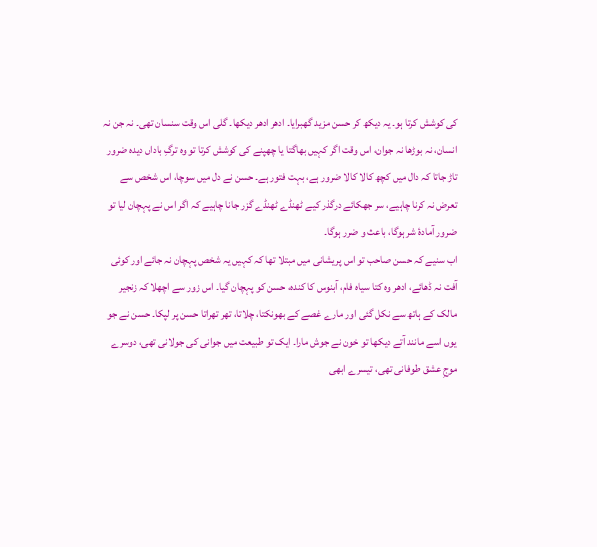کی کوشش کرتا ہو۔ یہ دیکھ کر حسن مزید گھبرایا۔ ادھر ادھر دیکھا۔ گلی اس وقت سنسان تھی۔ نہ جن نہ انسان، نہ بوڑھا نہ جوان، اس وقت اگر کہیں بھاگتا یا چھپنے کی کوشش کرتا تو وہ ترگِ باداں دیدہ ضرور تاڑ جاتا کہ دال میں کچھ کالا کالا ضرور ہے، بہت فتور ہے۔ حسن نے دل میں سوچا، اس شخص سے تعرض نہ کرنا چاہیے، سر جھکائے درگذر کیے ٹھنڈے ٹھنڈے گزر جانا چاہیے کہ اگر اس نے پہچان لیا تو ضرور آمادۂ شر ہوگا، باعث و ضرر ہوگا۔
اب سنیے کہ حسن صاحب تو اس پریشانی میں مبتلا تھا کہ کہیں یہ شخص پہچان نہ جائے اور کوئی آفت نہ ڈھائے، ادھر وہ کتا سیاہ فام، آبنوس کا کندہ، حسن کو پہچان گیا۔ اس زور سے اچھلا کہ زنجیر مالک کے ہاتھ سے نکل گئی اور مارے غصے کے بھونکتا، چلاتا، تھر تھراتا حسن پر لپکا۔ حسن نے جو یوں اسے مانند آتے دیکھا تو خون نے جوش مارا۔ ایک تو طبیعت میں جوانی کی جولانی تھی، دوسرے موجِ عشق طوفانی تھی، تیسرے ابھی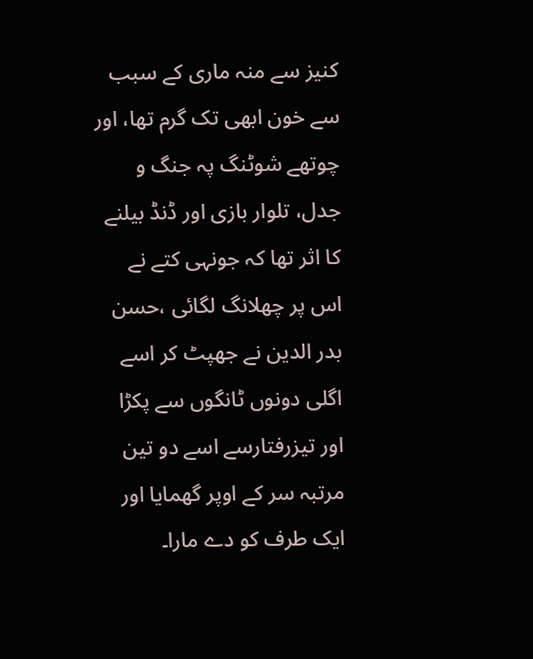کنیز سے منہ ماری کے سبب سے خون ابھی تک گرم تھا، اور چوتھے شوٹنگ پہ جنگ و جدل، تلوار بازی اور ڈنڈ بیلنے کا اثر تھا کہ جونہی کتے نے اس پر چھلانگ لگائی ،حسن بدر الدین نے جھپٹ کر اسے اگلی دونوں ٹانگوں سے پکڑا اور تیزرفتارسے اسے دو تین مرتبہ سر کے اوپر گھمایا اور ایک طرف کو دے مارا۔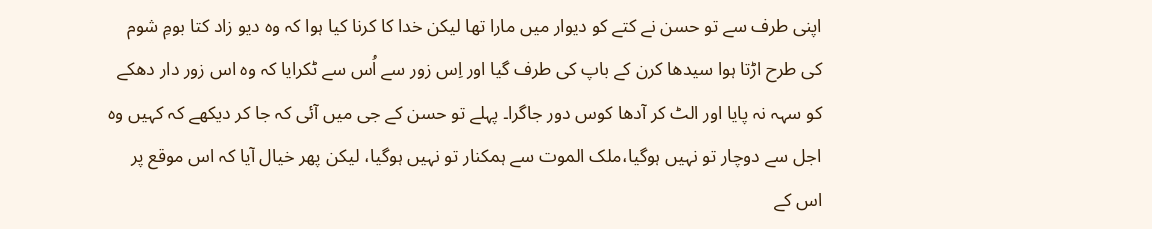اپنی طرف سے تو حسن نے کتے کو دیوار میں مارا تھا لیکن خدا کا کرنا کیا ہوا کہ وہ دیو زاد کتا بومِ شوم کی طرح اڑتا ہوا سیدھا کرن کے باپ کی طرف گیا اور اِس زور سے اُس سے ٹکرایا کہ وہ اس زور دار دھکے کو سہہ نہ پایا اور الٹ کر آدھا کوس دور جاگرا۔ پہلے تو حسن کے جی میں آئی کہ جا کر دیکھے کہ کہیں وہ اجل سے دوچار تو نہیں ہوگیا،ملک الموت سے ہمکنار تو نہیں ہوگیا، لیکن پھر خیال آیا کہ اس موقع پر اس کے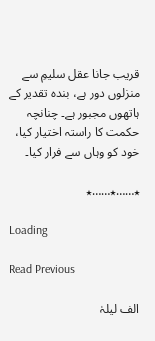قریب جانا عقل سلیمِ سے منزلوں دور ہے، بندہ تقدیر کے ہاتھوں مجبور ہے۔ چنانچہ حکمت کا راستہ اختیار کیا، خود کو وہاں سے فرار کیا۔

٭……٭……٭

Loading

Read Previous

الف لیلہٰ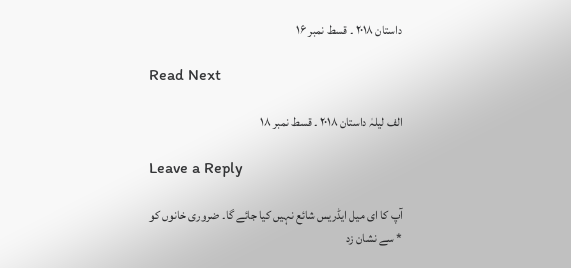داستان ۲۰۱۸ ۔ قسط نمبر ۱۶

Read Next

الف لیلہٰ داستان ۲۰۱۸ ۔ قسط نمبر ۱۸

Leave a Reply

آپ کا ای میل ایڈریس شائع نہیں کیا جائے گا۔ ضروری خانوں کو * سے نشان زد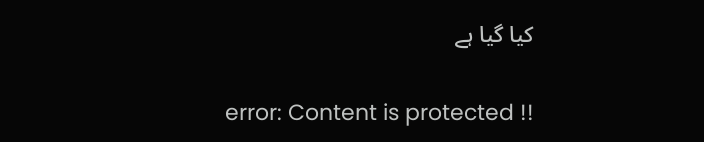کیا گیا ہے

error: Content is protected !!